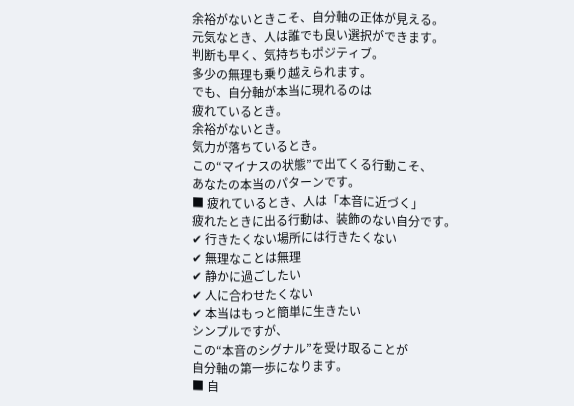余裕がないときこそ、自分軸の正体が見える。
元気なとき、人は誰でも良い選択ができます。
判断も早く、気持ちもポジティブ。
多少の無理も乗り越えられます。
でも、自分軸が本当に現れるのは
疲れているとき。
余裕がないとき。
気力が落ちているとき。
この“マイナスの状態”で出てくる行動こそ、
あなたの本当のパターンです。
■ 疲れているとき、人は「本音に近づく」
疲れたときに出る行動は、装飾のない自分です。
✔ 行きたくない場所には行きたくない
✔ 無理なことは無理
✔ 静かに過ごしたい
✔ 人に合わせたくない
✔ 本当はもっと簡単に生きたい
シンプルですが、
この“本音のシグナル”を受け取ることが
自分軸の第一歩になります。
■ 自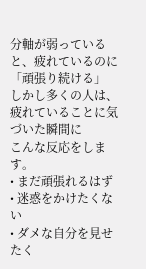分軸が弱っていると、疲れているのに「頑張り続ける」
しかし多くの人は、疲れていることに気づいた瞬間に
こんな反応をします。
• まだ頑張れるはず
• 迷惑をかけたくない
• ダメな自分を見せたく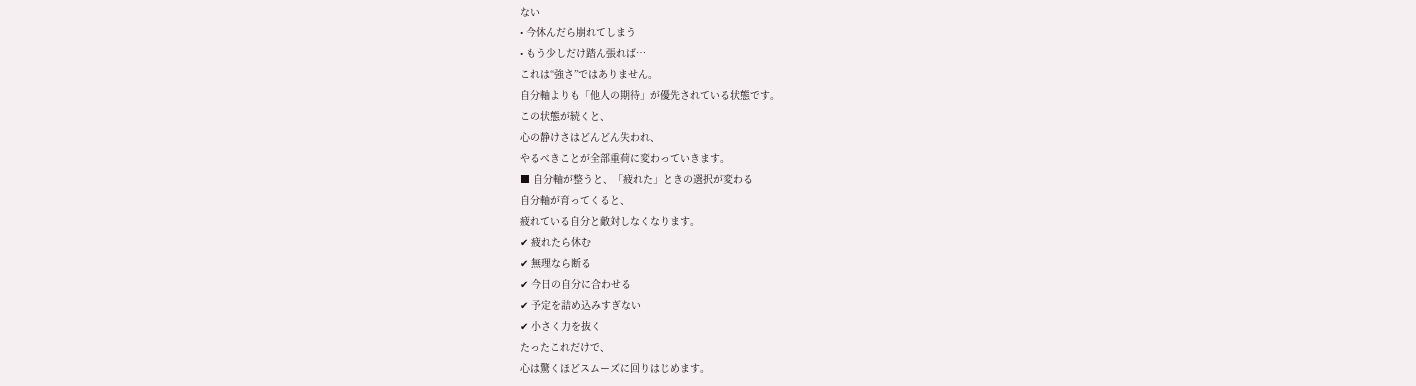ない
• 今休んだら崩れてしまう
• もう少しだけ踏ん張れば…
これは“強さ”ではありません。
自分軸よりも「他人の期待」が優先されている状態です。
この状態が続くと、
心の静けさはどんどん失われ、
やるべきことが全部重荷に変わっていきます。
■ 自分軸が整うと、「疲れた」ときの選択が変わる
自分軸が育ってくると、
疲れている自分と敵対しなくなります。
✔ 疲れたら休む
✔ 無理なら断る
✔ 今日の自分に合わせる
✔ 予定を詰め込みすぎない
✔ 小さく力を抜く
たったこれだけで、
心は驚くほどスムーズに回りはじめます。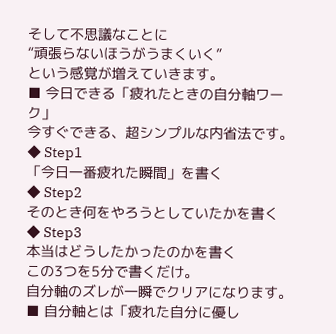そして不思議なことに
“頑張らないほうがうまくいく”
という感覚が増えていきます。
■ 今日できる「疲れたときの自分軸ワーク」
今すぐできる、超シンプルな内省法です。
◆ Step1
「今日一番疲れた瞬間」を書く
◆ Step2
そのとき何をやろうとしていたかを書く
◆ Step3
本当はどうしたかったのかを書く
この3つを5分で書くだけ。
自分軸のズレが一瞬でクリアになります。
■ 自分軸とは「疲れた自分に優し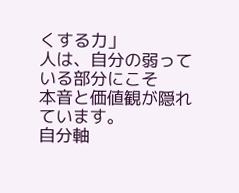くする力」
人は、自分の弱っている部分にこそ
本音と価値観が隠れています。
自分軸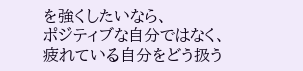を強くしたいなら、
ポジティブな自分ではなく、
疲れている自分をどう扱う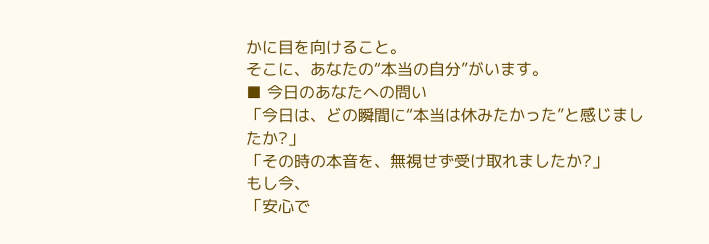かに目を向けること。
そこに、あなたの“本当の自分”がいます。
■ 今日のあなたへの問い
「今日は、どの瞬間に“本当は休みたかった”と感じましたか?」
「その時の本音を、無視せず受け取れましたか?」
もし今、
「安心で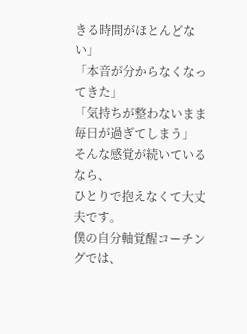きる時間がほとんどない」
「本音が分からなくなってきた」
「気持ちが整わないまま毎日が過ぎてしまう」
そんな感覚が続いているなら、
ひとりで抱えなくて大丈夫です。
僕の自分軸覚醒コーチングでは、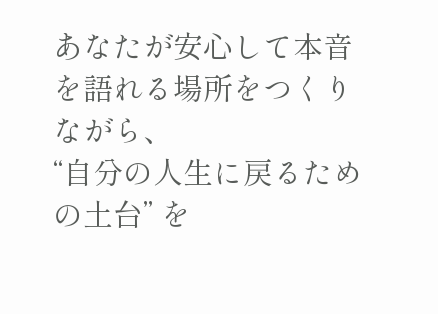あなたが安心して本音を語れる場所をつくりながら、
“自分の人生に戻るための土台” を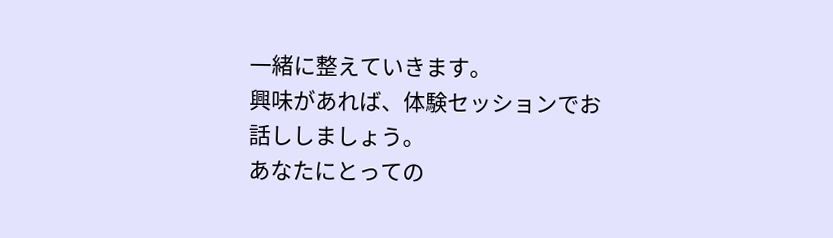一緒に整えていきます。
興味があれば、体験セッションでお話ししましょう。
あなたにとっての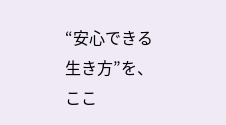“安心できる生き方”を、ここ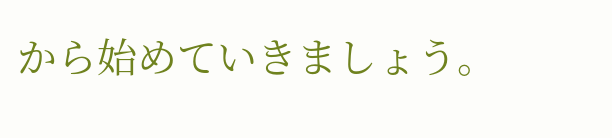から始めていきましょう。